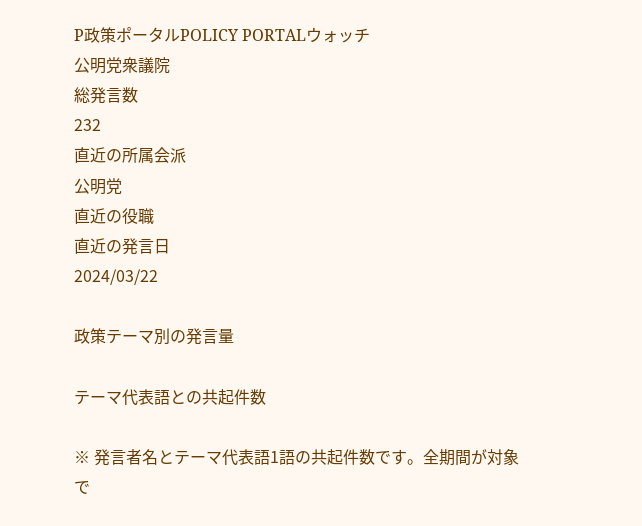P政策ポータルPOLICY PORTALウォッチ
公明党衆議院
総発言数
232
直近の所属会派
公明党
直近の役職
直近の発言日
2024/03/22

政策テーマ別の発言量

テーマ代表語との共起件数

※ 発言者名とテーマ代表語1語の共起件数です。全期間が対象で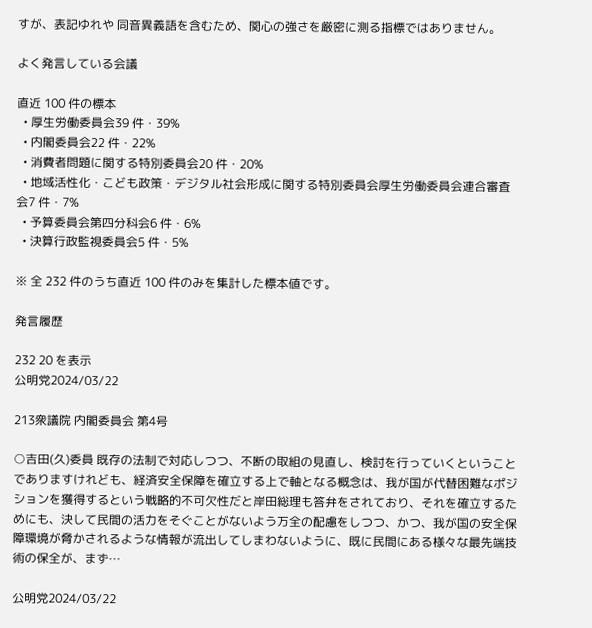すが、表記ゆれや 同音異義語を含むため、関心の強さを厳密に測る指標ではありません。

よく発言している会議

直近 100 件の標本
  • 厚生労働委員会39 件・39%
  • 内閣委員会22 件・22%
  • 消費者問題に関する特別委員会20 件・20%
  • 地域活性化・こども政策・デジタル社会形成に関する特別委員会厚生労働委員会連合審査会7 件・7%
  • 予算委員会第四分科会6 件・6%
  • 決算行政監視委員会5 件・5%

※ 全 232 件のうち直近 100 件のみを集計した標本値です。

発言履歴

232 20 を表示
公明党2024/03/22

213衆議院 内閣委員会 第4号

○吉田(久)委員 既存の法制で対応しつつ、不断の取組の見直し、検討を行っていくということでありますけれども、経済安全保障を確立する上で軸となる概念は、我が国が代替困難なポジションを獲得するという戦略的不可欠性だと岸田総理も答弁をされており、それを確立するためにも、決して民間の活力をそぐことがないよう万全の配慮をしつつ、かつ、我が国の安全保障環境が脅かされるような情報が流出してしまわないように、既に民間にある様々な最先端技術の保全が、まず…

公明党2024/03/22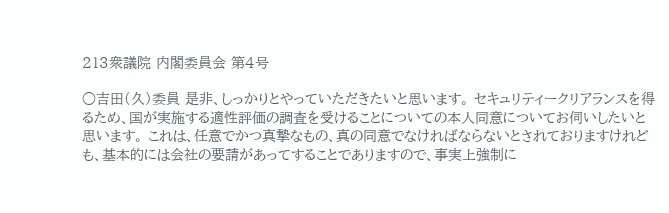213衆議院 内閣委員会 第4号

○吉田(久)委員 是非、しっかりとやっていただきたいと思います。 セキュリティークリアランスを得るため、国が実施する適性評価の調査を受けることについての本人同意についてお伺いしたいと思います。 これは、任意でかつ真摯なもの、真の同意でなければならないとされておりますけれども、基本的には会社の要請があってすることでありますので、事実上強制に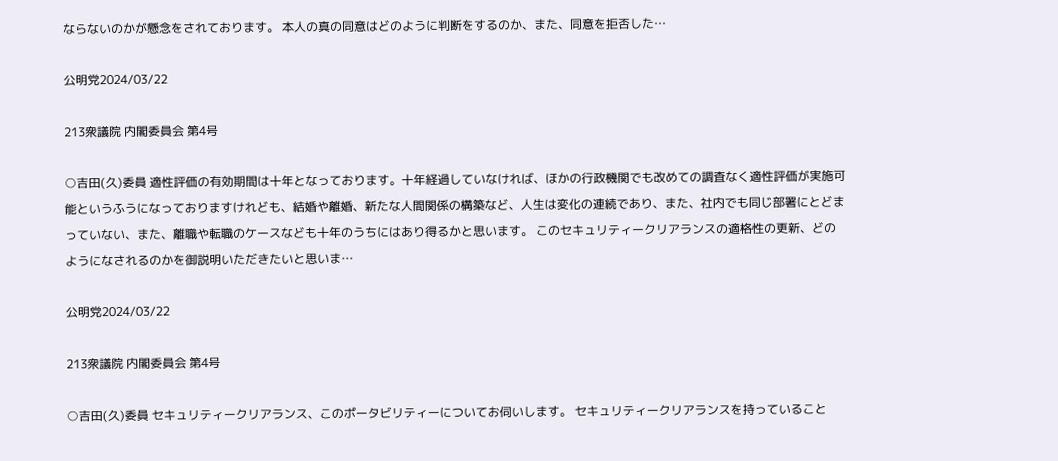ならないのかが懸念をされております。 本人の真の同意はどのように判断をするのか、また、同意を拒否した…

公明党2024/03/22

213衆議院 内閣委員会 第4号

○吉田(久)委員 適性評価の有効期間は十年となっております。十年経過していなければ、ほかの行政機関でも改めての調査なく適性評価が実施可能というふうになっておりますけれども、結婚や離婚、新たな人間関係の構築など、人生は変化の連続であり、また、社内でも同じ部署にとどまっていない、また、離職や転職のケースなども十年のうちにはあり得るかと思います。 このセキュリティークリアランスの適格性の更新、どのようになされるのかを御説明いただきたいと思いま…

公明党2024/03/22

213衆議院 内閣委員会 第4号

○吉田(久)委員 セキュリティークリアランス、このポータビリティーについてお伺いします。 セキュリティークリアランスを持っていること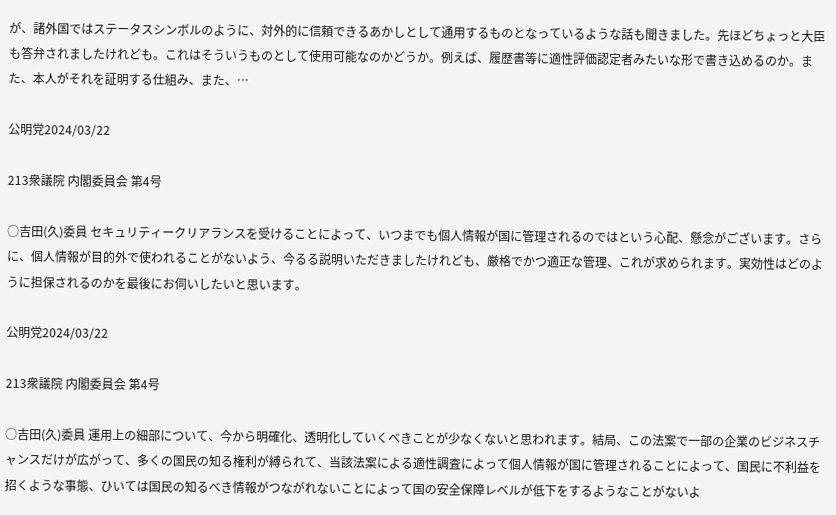が、諸外国ではステータスシンボルのように、対外的に信頼できるあかしとして通用するものとなっているような話も聞きました。先ほどちょっと大臣も答弁されましたけれども。これはそういうものとして使用可能なのかどうか。例えば、履歴書等に適性評価認定者みたいな形で書き込めるのか。また、本人がそれを証明する仕組み、また、…

公明党2024/03/22

213衆議院 内閣委員会 第4号

○吉田(久)委員 セキュリティークリアランスを受けることによって、いつまでも個人情報が国に管理されるのではという心配、懸念がございます。さらに、個人情報が目的外で使われることがないよう、今るる説明いただきましたけれども、厳格でかつ適正な管理、これが求められます。実効性はどのように担保されるのかを最後にお伺いしたいと思います。

公明党2024/03/22

213衆議院 内閣委員会 第4号

○吉田(久)委員 運用上の細部について、今から明確化、透明化していくべきことが少なくないと思われます。結局、この法案で一部の企業のビジネスチャンスだけが広がって、多くの国民の知る権利が縛られて、当該法案による適性調査によって個人情報が国に管理されることによって、国民に不利益を招くような事態、ひいては国民の知るべき情報がつながれないことによって国の安全保障レベルが低下をするようなことがないよ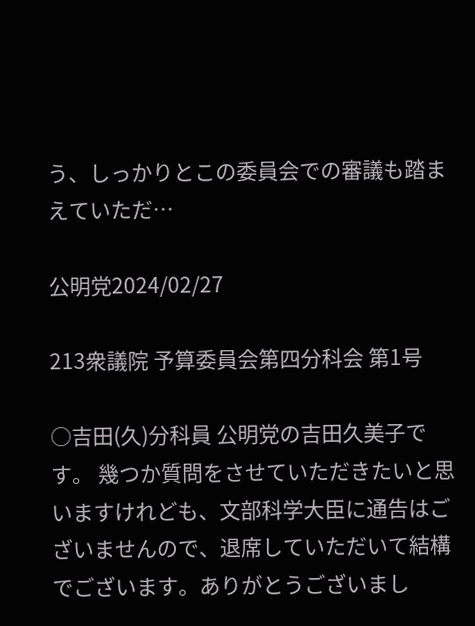う、しっかりとこの委員会での審議も踏まえていただ…

公明党2024/02/27

213衆議院 予算委員会第四分科会 第1号

○吉田(久)分科員 公明党の吉田久美子です。 幾つか質問をさせていただきたいと思いますけれども、文部科学大臣に通告はございませんので、退席していただいて結構でございます。ありがとうございまし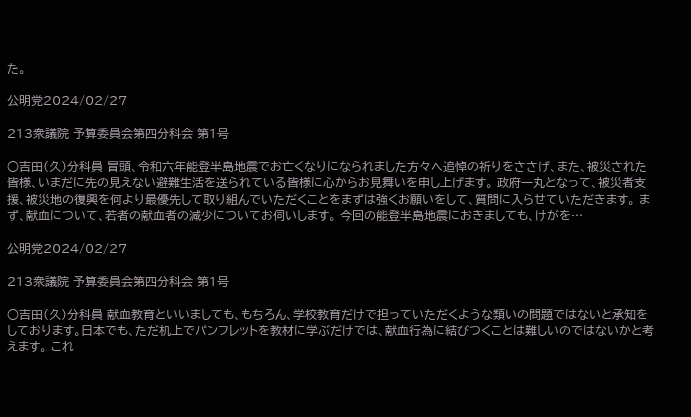た。

公明党2024/02/27

213衆議院 予算委員会第四分科会 第1号

○吉田(久)分科員 冒頭、令和六年能登半島地震でお亡くなりになられました方々へ追悼の祈りをささげ、また、被災された皆様、いまだに先の見えない避難生活を送られている皆様に心からお見舞いを申し上げます。 政府一丸となって、被災者支援、被災地の復興を何より最優先して取り組んでいただくことをまずは強くお願いをして、質問に入らせていただきます。 まず、献血について、若者の献血者の減少についてお伺いします。 今回の能登半島地震におきましても、けがを…

公明党2024/02/27

213衆議院 予算委員会第四分科会 第1号

○吉田(久)分科員 献血教育といいましても、もちろん、学校教育だけで担っていただくような類いの問題ではないと承知をしております。日本でも、ただ机上でパンフレットを教材に学ぶだけでは、献血行為に結びつくことは難しいのではないかと考えます。 これ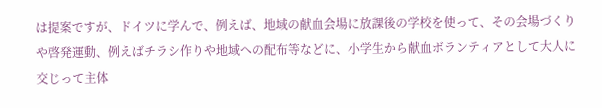は提案ですが、ドイツに学んで、例えば、地域の献血会場に放課後の学校を使って、その会場づくりや啓発運動、例えばチラシ作りや地域への配布等などに、小学生から献血ボランティアとして大人に交じって主体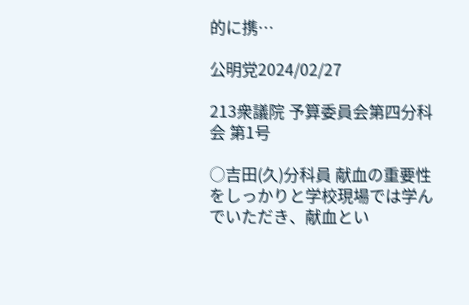的に携…

公明党2024/02/27

213衆議院 予算委員会第四分科会 第1号

○吉田(久)分科員 献血の重要性をしっかりと学校現場では学んでいただき、献血とい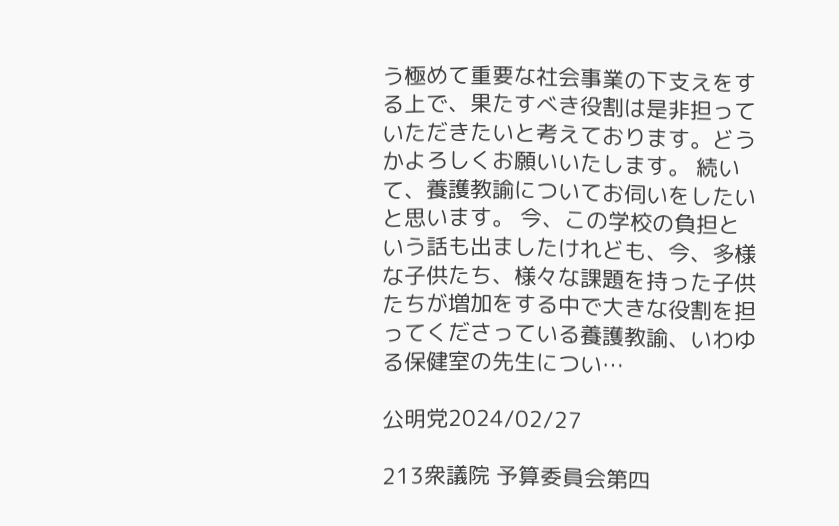う極めて重要な社会事業の下支えをする上で、果たすべき役割は是非担っていただきたいと考えております。どうかよろしくお願いいたします。 続いて、養護教諭についてお伺いをしたいと思います。 今、この学校の負担という話も出ましたけれども、今、多様な子供たち、様々な課題を持った子供たちが増加をする中で大きな役割を担ってくださっている養護教諭、いわゆる保健室の先生につい…

公明党2024/02/27

213衆議院 予算委員会第四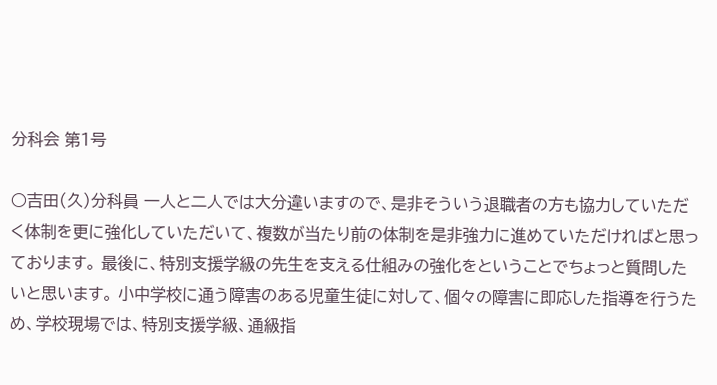分科会 第1号

○吉田(久)分科員 一人と二人では大分違いますので、是非そういう退職者の方も協力していただく体制を更に強化していただいて、複数が当たり前の体制を是非強力に進めていただければと思っております。 最後に、特別支援学級の先生を支える仕組みの強化をということでちょっと質問したいと思います。 小中学校に通う障害のある児童生徒に対して、個々の障害に即応した指導を行うため、学校現場では、特別支援学級、通級指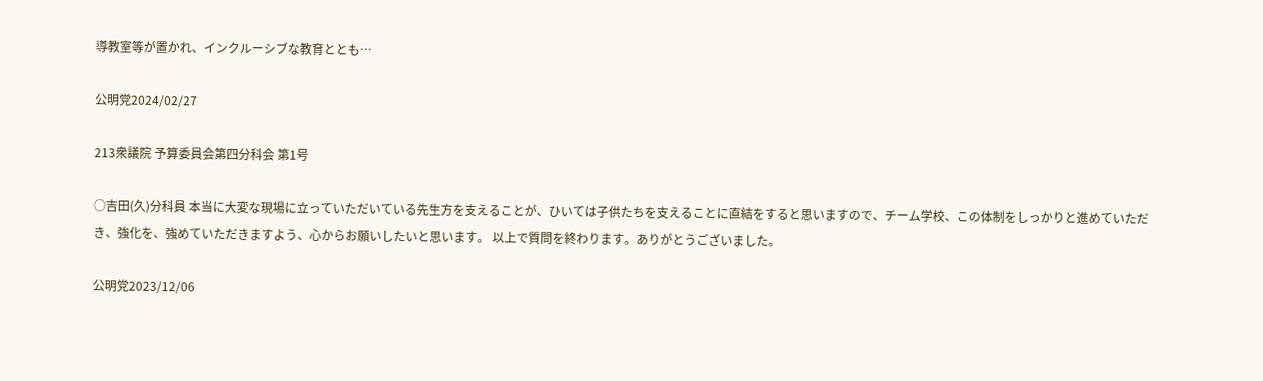導教室等が置かれ、インクルーシブな教育ととも…

公明党2024/02/27

213衆議院 予算委員会第四分科会 第1号

○吉田(久)分科員 本当に大変な現場に立っていただいている先生方を支えることが、ひいては子供たちを支えることに直結をすると思いますので、チーム学校、この体制をしっかりと進めていただき、強化を、強めていただきますよう、心からお願いしたいと思います。 以上で質問を終わります。ありがとうございました。

公明党2023/12/06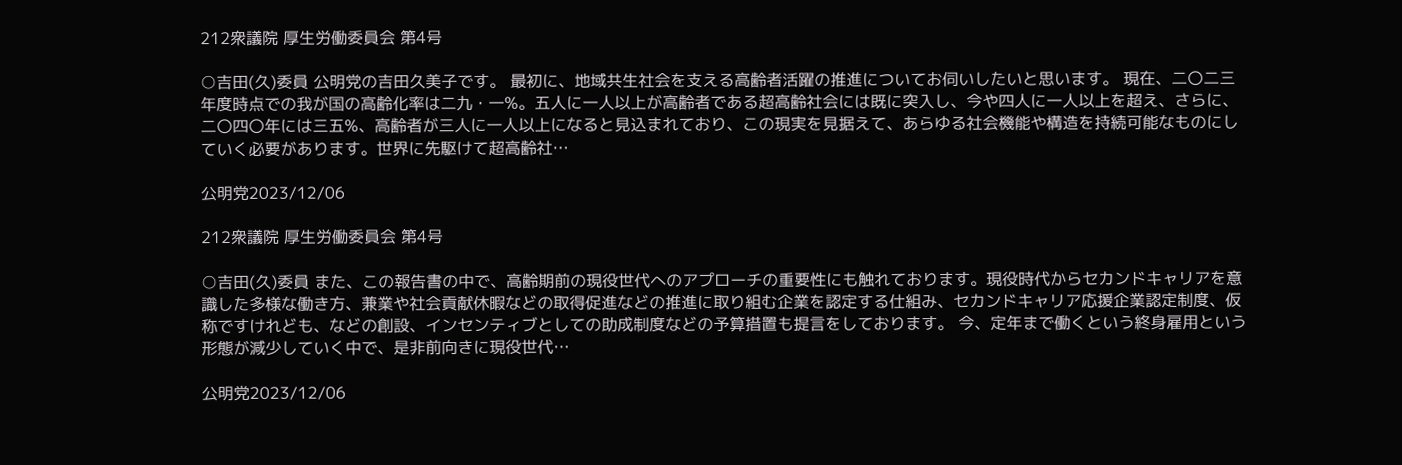212衆議院 厚生労働委員会 第4号

○吉田(久)委員 公明党の吉田久美子です。 最初に、地域共生社会を支える高齢者活躍の推進についてお伺いしたいと思います。 現在、二〇二三年度時点での我が国の高齢化率は二九・一%。五人に一人以上が高齢者である超高齢社会には既に突入し、今や四人に一人以上を超え、さらに、二〇四〇年には三五%、高齢者が三人に一人以上になると見込まれており、この現実を見据えて、あらゆる社会機能や構造を持続可能なものにしていく必要があります。世界に先駆けて超高齢社…

公明党2023/12/06

212衆議院 厚生労働委員会 第4号

○吉田(久)委員 また、この報告書の中で、高齢期前の現役世代へのアプローチの重要性にも触れております。現役時代からセカンドキャリアを意識した多様な働き方、兼業や社会貢献休暇などの取得促進などの推進に取り組む企業を認定する仕組み、セカンドキャリア応援企業認定制度、仮称ですけれども、などの創設、インセンティブとしての助成制度などの予算措置も提言をしております。 今、定年まで働くという終身雇用という形態が減少していく中で、是非前向きに現役世代…

公明党2023/12/06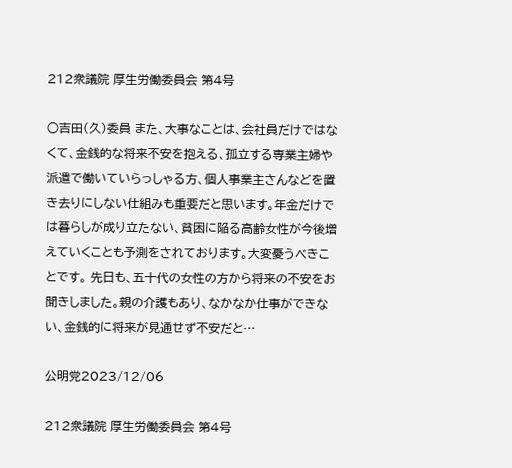212衆議院 厚生労働委員会 第4号

○吉田(久)委員 また、大事なことは、会社員だけではなくて、金銭的な将来不安を抱える、孤立する専業主婦や派遣で働いていらっしゃる方、個人事業主さんなどを置き去りにしない仕組みも重要だと思います。年金だけでは暮らしが成り立たない、貧困に陥る高齢女性が今後増えていくことも予測をされております。大変憂うべきことです。 先日も、五十代の女性の方から将来の不安をお聞きしました。親の介護もあり、なかなか仕事ができない、金銭的に将来が見通せず不安だと…

公明党2023/12/06

212衆議院 厚生労働委員会 第4号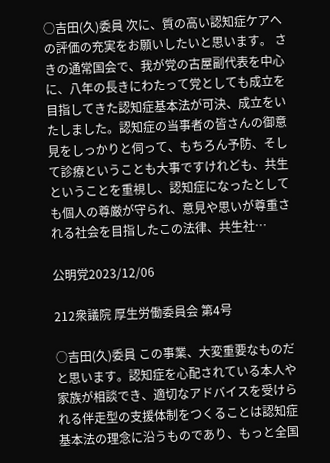○吉田(久)委員 次に、質の高い認知症ケアへの評価の充実をお願いしたいと思います。 さきの通常国会で、我が党の古屋副代表を中心に、八年の長きにわたって党としても成立を目指してきた認知症基本法が可決、成立をいたしました。認知症の当事者の皆さんの御意見をしっかりと伺って、もちろん予防、そして診療ということも大事ですけれども、共生ということを重視し、認知症になったとしても個人の尊厳が守られ、意見や思いが尊重される社会を目指したこの法律、共生社…

公明党2023/12/06

212衆議院 厚生労働委員会 第4号

○吉田(久)委員 この事業、大変重要なものだと思います。認知症を心配されている本人や家族が相談でき、適切なアドバイスを受けられる伴走型の支援体制をつくることは認知症基本法の理念に沿うものであり、もっと全国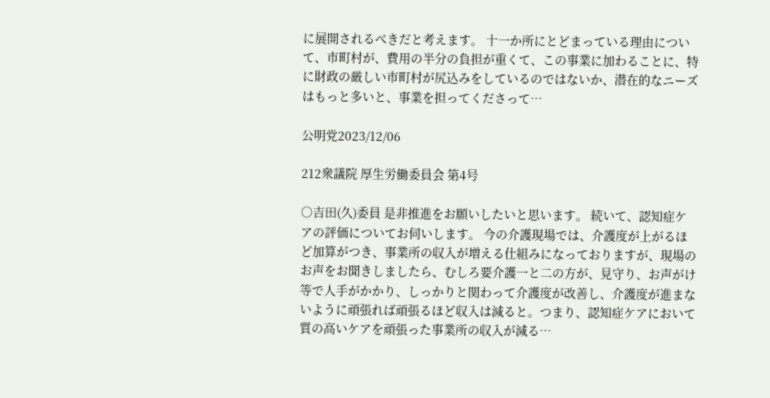に展開されるべきだと考えます。 十一か所にとどまっている理由について、市町村が、費用の半分の負担が重くて、この事業に加わることに、特に財政の厳しい市町村が尻込みをしているのではないか、潜在的なニーズはもっと多いと、事業を担ってくださって…

公明党2023/12/06

212衆議院 厚生労働委員会 第4号

○吉田(久)委員 是非推進をお願いしたいと思います。 続いて、認知症ケアの評価についてお伺いします。 今の介護現場では、介護度が上がるほど加算がつき、事業所の収入が増える仕組みになっておりますが、現場のお声をお聞きしましたら、むしろ要介護一と二の方が、見守り、お声がけ等で人手がかかり、しっかりと関わって介護度が改善し、介護度が進まないように頑張れば頑張るほど収入は減ると。つまり、認知症ケアにおいて質の高いケアを頑張った事業所の収入が減る…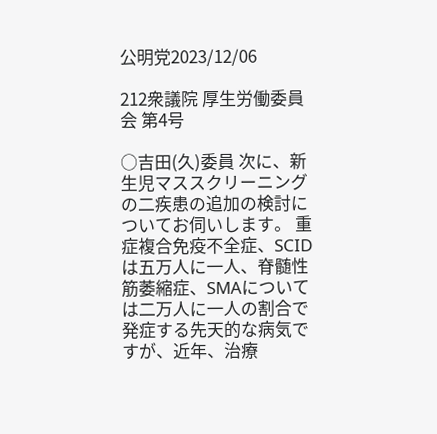公明党2023/12/06

212衆議院 厚生労働委員会 第4号

○吉田(久)委員 次に、新生児マススクリーニングの二疾患の追加の検討についてお伺いします。 重症複合免疫不全症、SCIDは五万人に一人、脊髄性筋萎縮症、SMAについては二万人に一人の割合で発症する先天的な病気ですが、近年、治療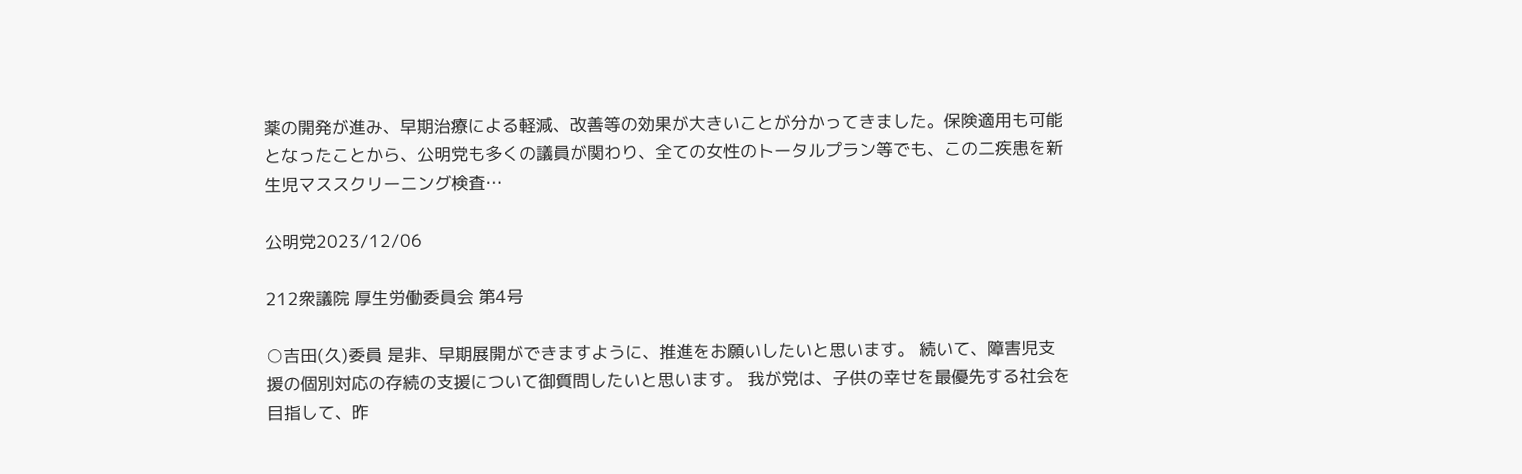薬の開発が進み、早期治療による軽減、改善等の効果が大きいことが分かってきました。保険適用も可能となったことから、公明党も多くの議員が関わり、全ての女性のトータルプラン等でも、この二疾患を新生児マススクリーニング検査…

公明党2023/12/06

212衆議院 厚生労働委員会 第4号

○吉田(久)委員 是非、早期展開ができますように、推進をお願いしたいと思います。 続いて、障害児支援の個別対応の存続の支援について御質問したいと思います。 我が党は、子供の幸せを最優先する社会を目指して、昨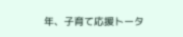年、子育て応援トータ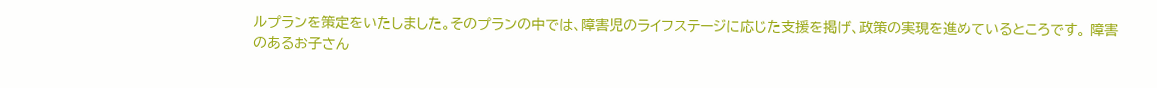ルプランを策定をいたしました。そのプランの中では、障害児のライフステージに応じた支援を掲げ、政策の実現を進めているところです。 障害のあるお子さん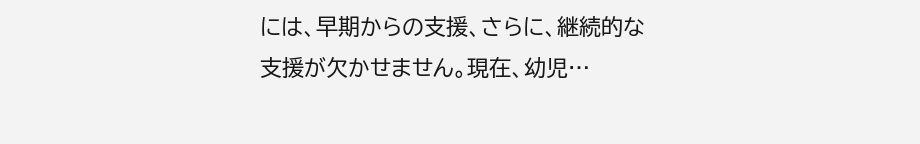には、早期からの支援、さらに、継続的な支援が欠かせません。現在、幼児…